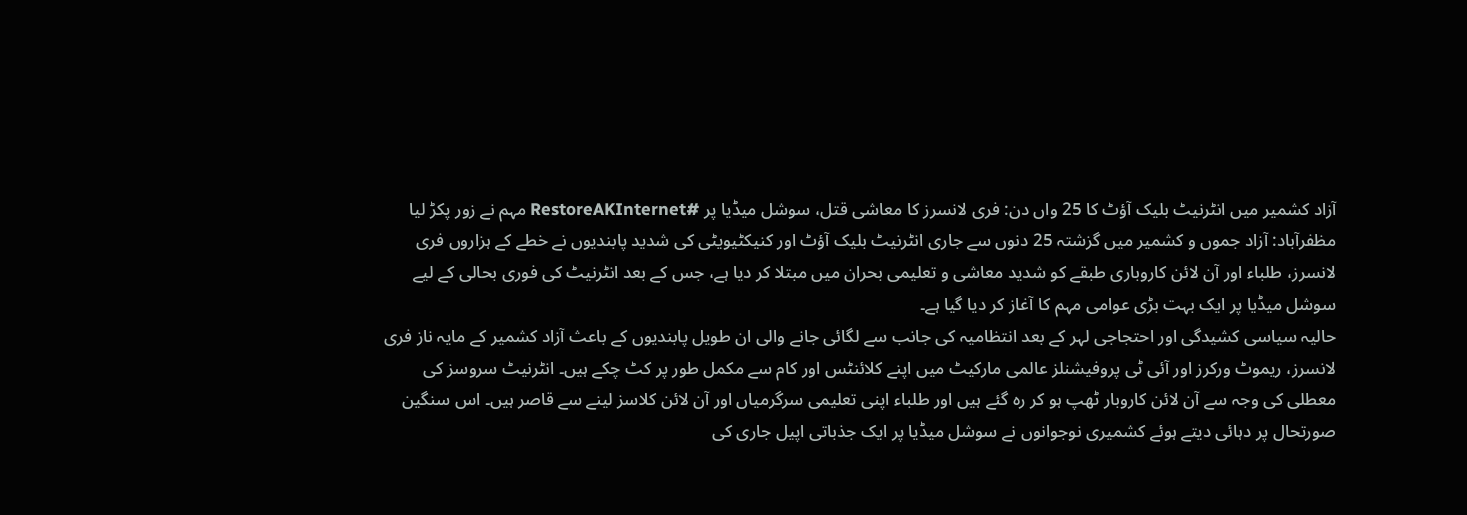آزاد کشمیر میں انٹرنیٹ بلیک آؤٹ کا 25 واں دن: فری لانسرز کا معاشی قتل، سوشل میڈیا پر #RestoreAKInternet مہم نے زور پکڑ لیا
مظفرآباد: آزاد جموں و کشمیر میں گزشتہ 25 دنوں سے جاری انٹرنیٹ بلیک آؤٹ اور کنیکٹیویٹی کی شدید پابندیوں نے خطے کے ہزاروں فری لانسرز، طلباء اور آن لائن کاروباری طبقے کو شدید معاشی و تعلیمی بحران میں مبتلا کر دیا ہے، جس کے بعد انٹرنیٹ کی فوری بحالی کے لیے سوشل میڈیا پر ایک بہت بڑی عوامی مہم کا آغاز کر دیا گیا ہے۔
حالیہ سیاسی کشیدگی اور احتجاجی لہر کے بعد انتظامیہ کی جانب سے لگائی جانے والی ان طویل پابندیوں کے باعث آزاد کشمیر کے مایہ ناز فری لانسرز، ریموٹ ورکرز اور آئی ٹی پروفیشنلز عالمی مارکیٹ میں اپنے کلائنٹس اور کام سے مکمل طور پر کٹ چکے ہیں۔ انٹرنیٹ سروسز کی معطلی کی وجہ سے آن لائن کاروبار ٹھپ ہو کر رہ گئے ہیں اور طلباء اپنی تعلیمی سرگرمیاں اور آن لائن کلاسز لینے سے قاصر ہیں۔ اس سنگین صورتحال پر دہائی دیتے ہوئے کشمیری نوجوانوں نے سوشل میڈیا پر ایک جذباتی اپیل جاری کی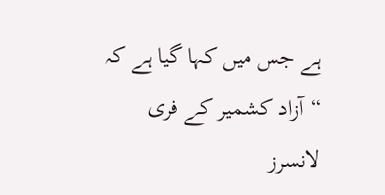ہے جس میں کہا گیا ہے کہ “آزاد کشمیر کے فری لانسرز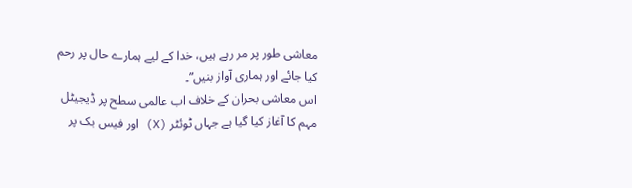معاشی طور پر مر رہے ہیں، خدا کے لیے ہمارے حال پر رحم کیا جائے اور ہماری آواز بنیں”۔
اس معاشی بحران کے خلاف اب عالمی سطح پر ڈیجیٹل مہم کا آغاز کیا گیا ہے جہاں ٹوئٹر (X) اور فیس بک پر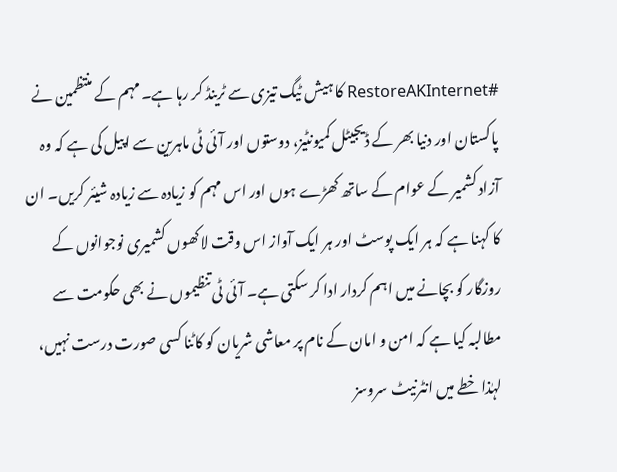#RestoreAKInternet کا ہیش ٹیگ تیزی سے ٹرینڈ کر رہا ہے۔ مہم کے منتظمین نے پاکستان اور دنیا بھر کے ڈیجیٹل کمیونٹیز، دوستوں اور آئی ٹی ماہرین سے اپیل کی ہے کہ وہ آزاد کشمیر کے عوام کے ساتھ کھڑے ہوں اور اس مہم کو زیادہ سے زیادہ شیئر کریں۔ ان کا کہنا ہے کہ ہر ایک پوسٹ اور ہر ایک آواز اس وقت لاکھوں کشمیری نوجوانوں کے روزگار کو بچانے میں اہم کردار ادا کر سکتی ہے۔ آئی ٹی تنظیموں نے بھی حکومت سے مطالبہ کیا ہے کہ امن و امان کے نام پر معاشی شریان کو کاٹنا کسی صورت درست نہیں، لہٰذا خطے میں انٹرنیٹ سروسز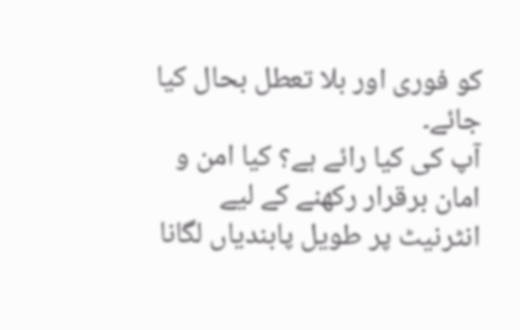کو فوری اور بلا تعطل بحال کیا جائے۔
آپ کی کیا رائے ہے؟ کیا امن و امان برقرار رکھنے کے لیے انٹرنیٹ پر طویل پابندیاں لگانا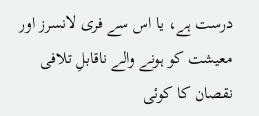درست ہے، یا اس سے فری لانسرز اور معیشت کو ہونے والے ناقابلِ تلافی نقصان کا کوئی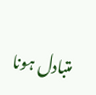متبادل ہونا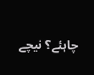چاہئے؟ نیچے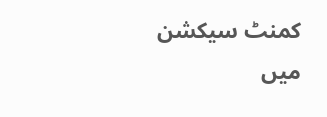کمنٹ سیکشن میں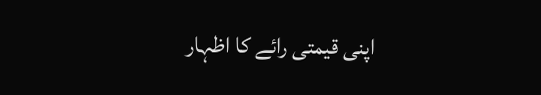اپنی قیمتی رائے کا اظہار